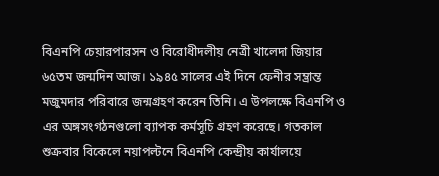বিএনপি চেয়ারপারসন ও বিরোধীদলীয় নেত্রী খালেদা জিয়ার ৬৫তম জন্মদিন আজ। ১৯৪৫ সালের এই দিনে ফেনীর সম্ভ্রান্ত মজুমদার পরিবারে জন্মগ্রহণ করেন তিনি। এ উপলক্ষে বিএনপি ও এর অঙ্গসংগঠনগুলো ব্যাপক কর্মসূচি গ্রহণ করেছে। গতকাল শুক্রবার বিকেলে নয়াপল্টনে বিএনপি কেন্দ্রীয় কার্যালয়ে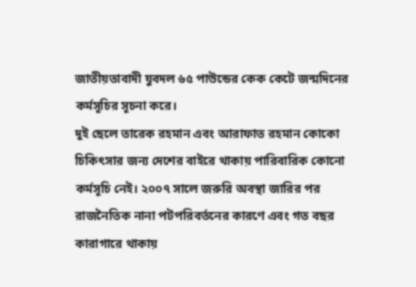জাতীয়তাবাদী যুবদল ৬৫ পাউন্ডের কেক কেটে জন্মদিনের কর্মসূচির সূচনা করে।
দুই ছেলে তারেক রহমান এবং আরাফাত রহমান কোকো চিকিৎসার জন্য দেশের বাইরে থাকায় পারিবারিক কোনো কর্মসূচি নেই। ২০০৭ সালে জরুরি অবস্থা জারির পর রাজনৈতিক নানা পটপরিবর্তনের কারণে এবং গত বছর কারাগারে থাকায়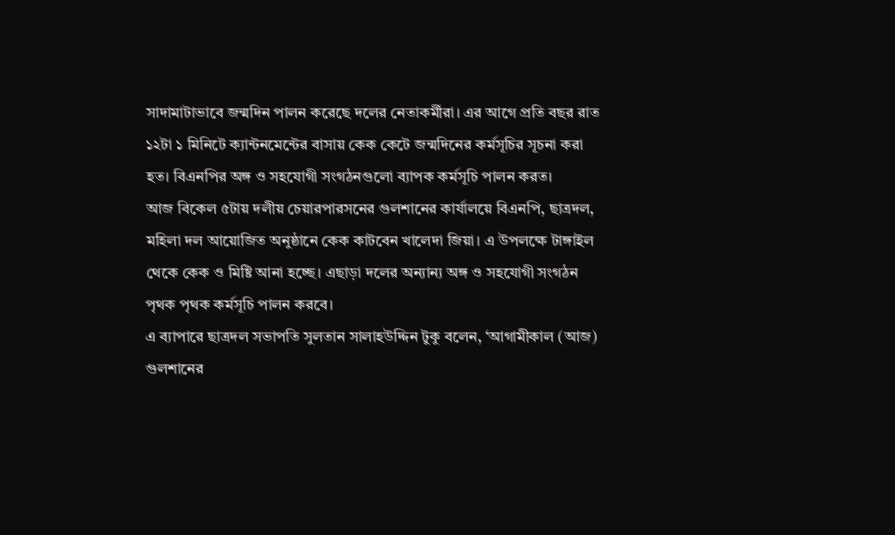সাদামাটাভাবে জন্মদিন পালন করেছে দলের নেতাকর্মীরা। এর আগে প্রতি বছর রাত ১২টা ১ মিনিটে ক্যান্টনমেন্টের বাসায় কেক কেটে জন্মদিনের কর্মসূচির সূচনা করা হত। বিএনপির অঙ্গ ও সহযোগী সংগঠনগুলো ব্যাপক কর্মসূচি পালন করত।
আজ বিকেল ৫টায় দলীয় চেয়ারপারসনের গুলশানের কার্যালয়ে বিএনপি, ছাত্রদল, মহিলা দল আয়োজিত অনুষ্ঠানে কেক কাটবেন খালেদা জিয়া। এ উপলক্ষে টাঙ্গাইল থেকে কেক ও মিষ্টি আনা হচ্ছে। এছাড়া দলের অন্যান্য অঙ্গ ও সহযোগী সংগঠন পৃথক পৃথক কর্মসূচি পালন করবে।
এ ব্যাপারে ছাত্রদল সভাপতি সুলতান সালাহউদ্দিন টুকু বলেন, ‘আগামীকাল (আজ) গুলশানের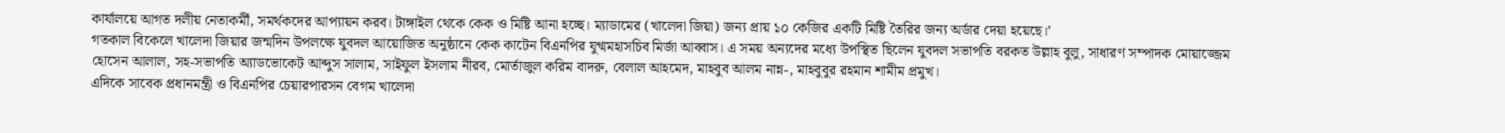কার্যালয়ে আগত দলীয় নেতাকর্মী, সমর্থকদের আপ্যায়ন করব। টাঙ্গাইল থেকে কেক ও মিষ্টি আনা হচ্ছে। ম্যাডামের (খালেদা জিয়া) জন্য প্রায় ১০ কেজির একটি মিষ্টি তৈরির জন্য অর্ডার দেয়া হয়েছে।’
গতকাল বিকেলে খালেদা জিয়ার জন্মদিন উপলক্ষে যুবদল আয়োজিত অনুষ্ঠানে কেক কাটেন বিএনপির যুগ্মমহাসচিব মির্জা আব্বাস। এ সময় অন্যদের মধ্যে উপস্থিত ছিলেন যুবদল সভাপতি বরকত উল্লাহ বুলু, সাধারণ সম্পাদক মোয়াজ্জেম হোসেন আলাল, সহ-সভাপতি অ্যাডভোকেট আব্দুস সালাম, সাইফুল ইসলাম নীরব, মোর্তাজুল করিম বাদরু, বেলাল আহমেদ, মাহবুব আলম নান্ন-, মাহবুবুর রহমান শামীম প্রমুখ।
এদিকে সাবেক প্রধানমন্ত্রী ও বিএনপির চেয়ারপারসন বেগম খালেদা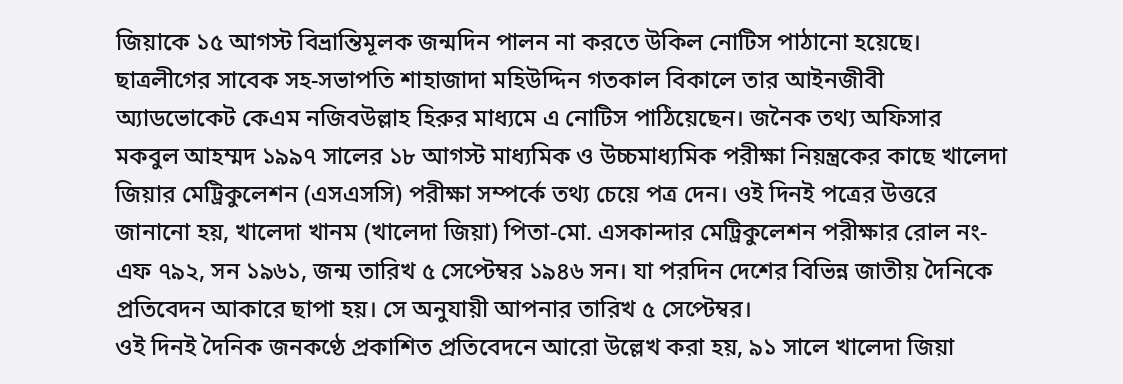জিয়াকে ১৫ আগস্ট বিভ্রান্তিমূলক জন্মদিন পালন না করতে উকিল নোটিস পাঠানো হয়েছে। ছাত্রলীগের সাবেক সহ-সভাপতি শাহাজাদা মহিউদ্দিন গতকাল বিকালে তার আইনজীবী অ্যাডভোকেট কেএম নজিবউল্লাহ হিরুর মাধ্যমে এ নোটিস পাঠিয়েছেন। জনৈক তথ্য অফিসার মকবুল আহম্মদ ১৯৯৭ সালের ১৮ আগস্ট মাধ্যমিক ও উচ্চমাধ্যমিক পরীক্ষা নিয়ন্ত্রকের কাছে খালেদা জিয়ার মেট্রিকুলেশন (এসএসসি) পরীক্ষা সম্পর্কে তথ্য চেয়ে পত্র দেন। ওই দিনই পত্রের উত্তরে জানানো হয়, খালেদা খানম (খালেদা জিয়া) পিতা-মো. এসকান্দার মেট্রিকুলেশন পরীক্ষার রোল নং-এফ ৭৯২, সন ১৯৬১, জন্ম তারিখ ৫ সেপ্টেম্বর ১৯৪৬ সন। যা পরদিন দেশের বিভিন্ন জাতীয় দৈনিকে প্রতিবেদন আকারে ছাপা হয়। সে অনুযায়ী আপনার তারিখ ৫ সেপ্টেম্বর।
ওই দিনই দৈনিক জনকণ্ঠে প্রকাশিত প্রতিবেদনে আরো উল্লেখ করা হয়, ৯১ সালে খালেদা জিয়া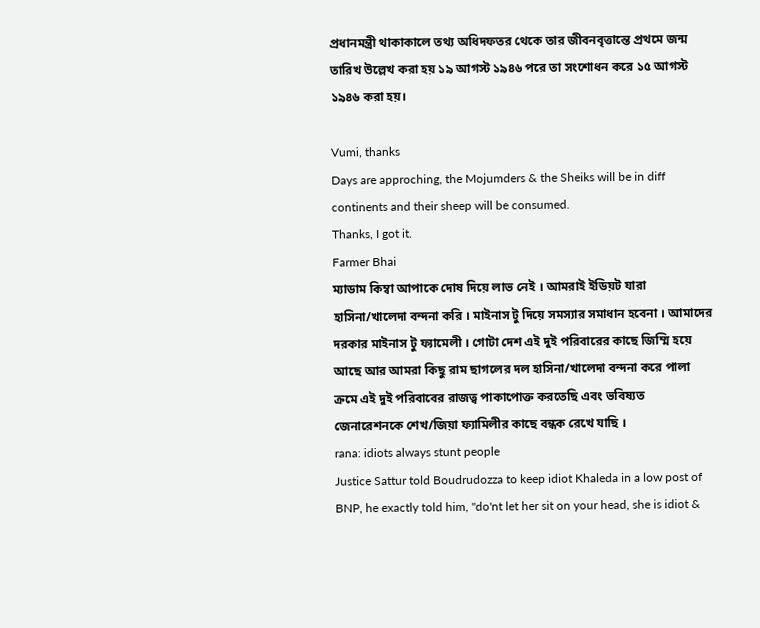প্রধানমন্ত্রী থাকাকালে তথ্য অধিদফতর থেকে তার জীবনবৃত্তান্তে প্রথমে জন্ম তারিখ উল্লেখ করা হয় ১৯ আগস্ট ১৯৪৬ পরে তা সংশোধন করে ১৫ আগস্ট ১৯৪৬ করা হয়।

Vumi, thanks
Days are approching, the Mojumders & the Sheiks will be in diff continents and their sheep will be consumed.
Thanks, I got it.
Farmer Bhai
ম্যাডাম কিম্বা আপাকে দোষ দিয়ে লাভ নেই । আমরাই ইডিয়ট যারা হাসিনা/খালেদা বন্দনা করি । মাইনাস টু দিয়ে সমস্যার সমাধান হবেনা । আমাদের দরকার মাইনাস টু ফ্যামেলী । গোটা দেশ এই দুই পরিবারের কাছে জিম্মি হয়ে আছে আর আমরা কিছু রাম ছাগলের দল হাসিনা/খালেদা বন্দনা করে পালা ক্রমে এই দুই পরিবাবের রাজত্ব পাকাপোক্ত করতেছি এবং ভবিষ্যত জেনারেশনকে শেখ/জিয়া ফ্যামিলীর কাছে বন্ধক রেখে যাছি ।
rana: idiots always stunt people
Justice Sattur told Boudrudozza to keep idiot Khaleda in a low post of BNP, he exactly told him, "do'nt let her sit on your head, she is idiot &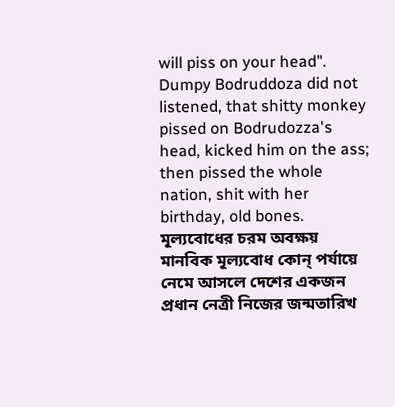will piss on your head". Dumpy Bodruddoza did not listened, that shitty monkey pissed on Bodrudozza's head, kicked him on the ass; then pissed the whole nation, shit with her birthday, old bones.
মূল্যবোধের চরম অবক্ষয়
মানবিক মূল্যবোধ কোন্ পর্যায়ে নেমে আসলে দেশের একজন প্রধান নেত্রী নিজের জন্মতারিখ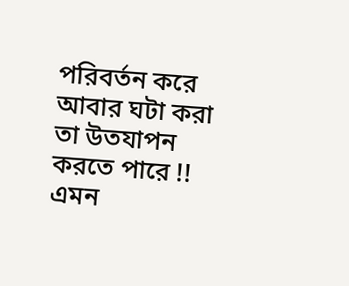পরিবর্তন করে আবার ঘটা করা তা উতযাপন করতে পারে !! এমন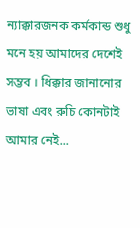ন্যাক্কারজনক কর্মকান্ড শুধু মনে হয় আমাদের দেশেই সম্ভব । ধিক্কার জানানোর ভাষা এবং রুচি কোনটাই আমার নেই...